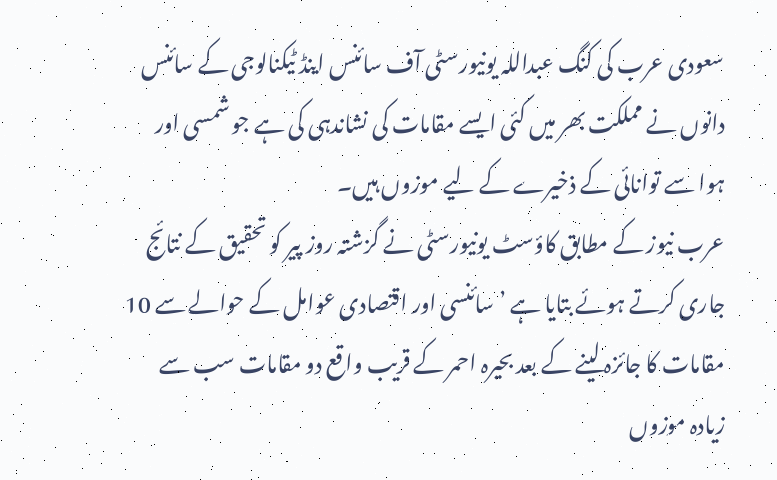سعودی عرب کی کنگ عبداللہ یونیورسٹی آف سائنس اینڈ ٹیکنالوجی کے سائنس دانوں نے مملکت بھر میں کئی ایسے مقامات کی نشاندہی کی ہے جو شمسی اور ہوا سے توانائی کے ذخیرے کے لیے موزوں ہیں۔
عرب نیوز کے مطابق کاؤسٹ یونیورسٹی نے گزشتہ روز پیر کو تحقیق کے نتائج جاری کرتے ہوئے بتایا ہے ’سائنسی اور اقتصادی عوامل کے حوالے سے 10 مقامات کا جائزہ لینے کے بعد بحیرہ احمر کے قریب واقع دو مقامات سب سے زیادہ موزوں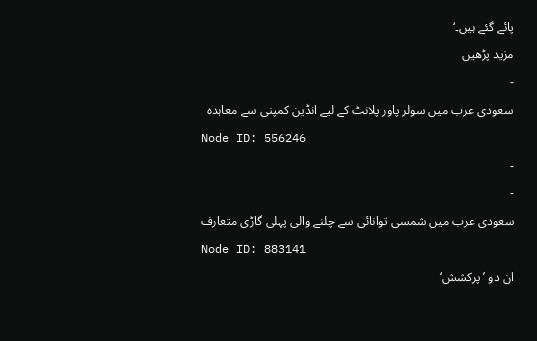پائے گئے ہیں۔‘
مزید پڑھیں
-
سعودی عرب میں سولر پاور پلانٹ کے لیے انڈین کمپنی سے معاہدہ
Node ID: 556246
-
-
سعودی عرب میں شمسی توانائی سے چلنے والی پہلی گاڑی متعارف
Node ID: 883141
ان دو ’پرکشش‘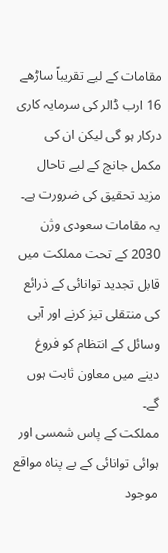مقامات کے لیے تقریباً ساڑھے 16 ارب ڈالر کی سرمایہ کاری درکار ہو گی لیکن ان کی مکمل جانچ کے لیے تاحال مزید تحقیق کی ضرورت ہے۔
یہ مقامات سعودی وژن 2030 کے تحت مملکت میں قابل تجدید توانائی کے ذرائع کی منتقلی تیز کرنے اور آبی وسائل کے انتظام کو فروغ دینے میں معاون ثابت ہوں گے۔
مملکت کے پاس شمسی اور ہوائی توانائی کے بے پناہ مواقع موجود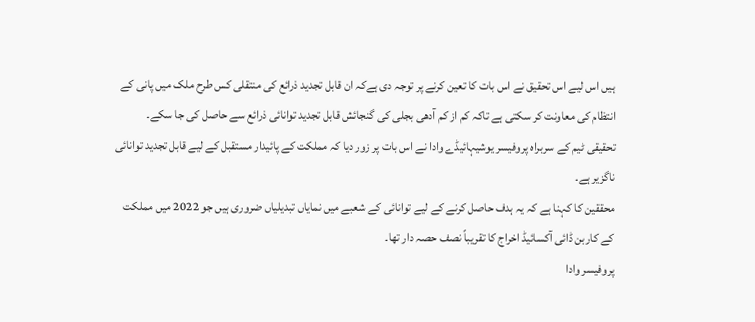ہیں اس لیے اس تحقیق نے اس بات کا تعین کرنے پر توجہ دی ہےکہ ان قابل تجدید ذرائع کی منتقلی کس طرح ملک میں پانی کے انتظام کی معاونت کر سکتی ہے تاکہ کم از کم آدھی بجلی کی گنجائش قابل تجدید توانائی ذرائع سے حاصل کی جا سکے۔
تحقیقی ٹیم کے سربراہ پروفیسر یوشیہائیڈے وادا نے اس بات پر زور دیا کہ مملکت کے پائیدار مستقبل کے لیے قابل تجدید توانائی ناگزیر ہے۔
محققین کا کہنا ہے کہ یہ ہدف حاصل کرنے کے لیے توانائی کے شعبے میں نمایاں تبدیلیاں ضروری ہیں جو 2022 میں مملکت کے کاربن ڈائی آکسائیڈ اخراج کا تقریباً نصف حصہ دار تھا۔
پروفیسر وادا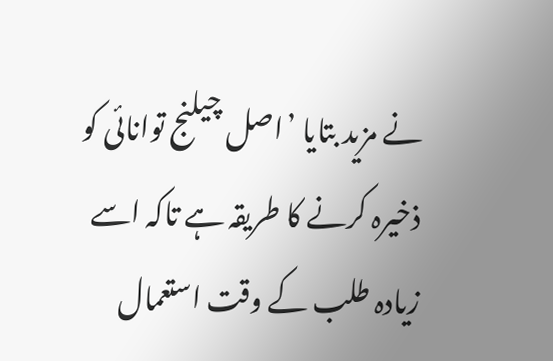نے مزید بتایا ’اصل چیلنج توانائی کو ذخیرہ کرنے کا طریقہ ہے تاکہ اسے زیادہ طلب کے وقت استعمال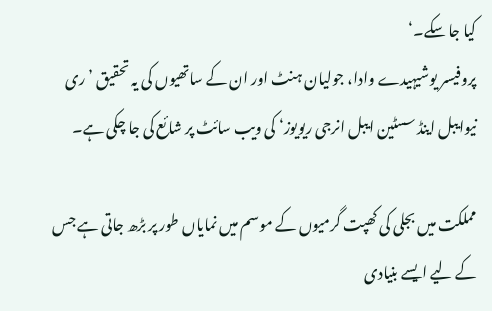کیا جا سکے۔‘
پروفیسر یوشیہیدے وادا، جولیان ہنٹ اور ان کے ساتھیوں کی یہ تحقیق ’ری نیوایبل اینڈ سسٹین ایبل انرجی ریویوز‘ کی ویب سائٹ پر شائع کی جا چکی ہے۔

مملکت میں بجلی کی کھپت گرمیوں کے موسم میں نمایاں طور پر بڑھ جاتی ہے جس کے لیے ایسے بنیادی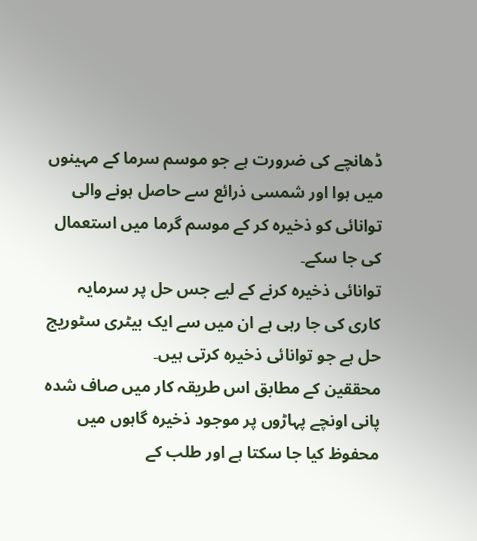ڈھانچے کی ضرورت ہے جو موسم سرما کے مہینوں میں ہوا اور شمسی ذرائع سے حاصل ہونے والی توانائی کو ذخیرہ کر کے موسم گرما میں استعمال کی جا سکے۔
توانائی ذخیرہ کرنے کے لیے جس حل پر سرمایہ کاری کی جا رہی ہے ان میں سے ایک بیٹری سٹوریج حل ہے جو توانائی ذخیرہ کرتی ہیں۔
محققین کے مطابق اس طریقہ کار میں صاف شدہ پانی اونچے پہاڑوں پر موجود ذخیرہ گاہوں میں محفوظ کیا جا سکتا ہے اور طلب کے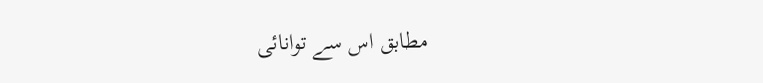مطابق اس سے توانائی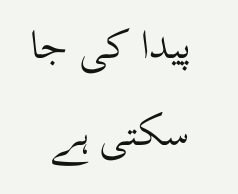پیدا کی جا سکتی ہے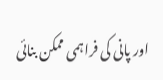اور پانی کی فراہمی ممکن بنائی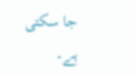جا سکتی ہے۔